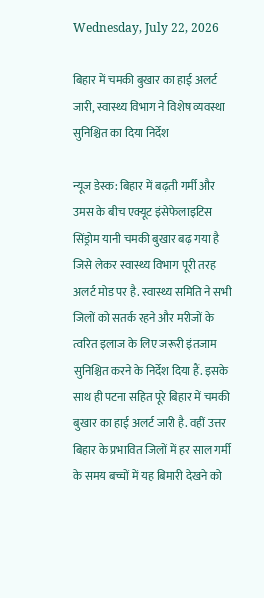Wednesday, July 22, 2026

बिहार में चमकी बुखार का हाई अलर्ट जारी, स्वास्थ्य विभाग ने विशेष व्यवस्था सुनिश्चित का दिया निर्देश

न्यूज डेस्क: बिहार में बढ़ती गर्मी और उमस के बीच एक्यूट इंसेफेलाइटिस सिंड्रोम यानी चमकी बुखार बढ़ गया है जिसे लेकर स्वास्थ्य विभाग पूरी तरह अलर्ट मोड पर है. स्वास्थ्य समिति ने सभी जिलों को सतर्क रहने और मरीजों के त्वरित इलाज के लिए जरूरी इंतजाम सुनिश्चित करने के निर्देश दिया हैं. इसके साथ ही पटना सहित पूरे बिहार में चमकी बुखार का हाई अलर्ट जारी है. वहीं उत्तर बिहार के प्रभावित जिलों में हर साल गर्मी के समय बच्चों में यह बिमारी देखने को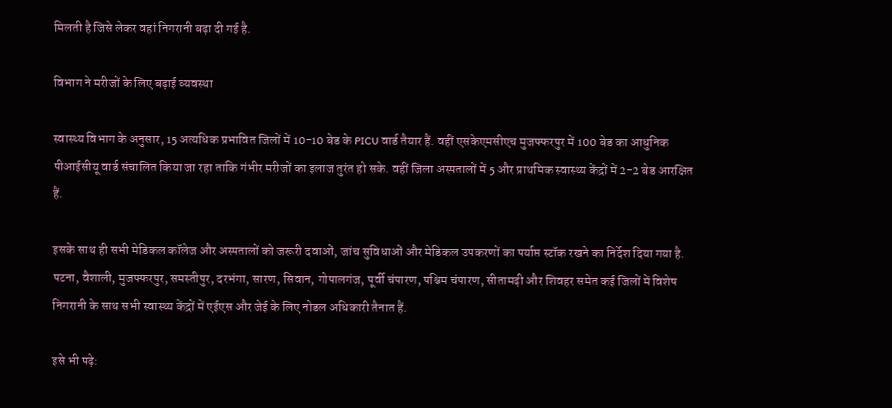मिलती है जिसे लेकर वहां निगरानी बढ़ा दी गई है.

विभाग ने मरीजों के लिए बढ़ाई व्यवस्था

स्वास्थ्य विभाग के अनुसार, 15 अत्यधिक प्रभावित जिलों में 10-10 बेड के PICU वार्ड तैयार हैं. वहीं एसकेएमसीएच मुजफ्फरपुर में 100 बेड का आधुनिक पीआईसीयू वार्ड संचालित किया जा रहा ताकि गंभीर मरीजों का इलाज तुरंत हो सके. वहीं जिला अस्पतालों में 5 और प्राथमिक स्वास्थ्य केंद्रों में 2-2 बेड आरक्षित हैं.

इसके साथ ही सभी मेडिकल कॉलेज और अस्पतालों को जरूरी दवाओं, जांच सुविधाओं और मेडिकल उपकरणों का पर्याप्त स्टॉक रखने का निर्देश दिया गया है. पटना, वैशाली, मुजफ्फरपुर, समस्तीपुर, दरभंगा, सारण, सिवान, गोपालगंज, पूर्वी चंपारण, पश्चिम चंपारण, सीतामढ़ी और शिवहर समेत कई जिलों में विशेष निगरानी के साथ सभी स्वास्थ्य केंद्रों में एईएस और जेई के लिए नोडल अधिकारी तैनात हैं.

इसे भी पढ़े: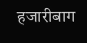हजारीबाग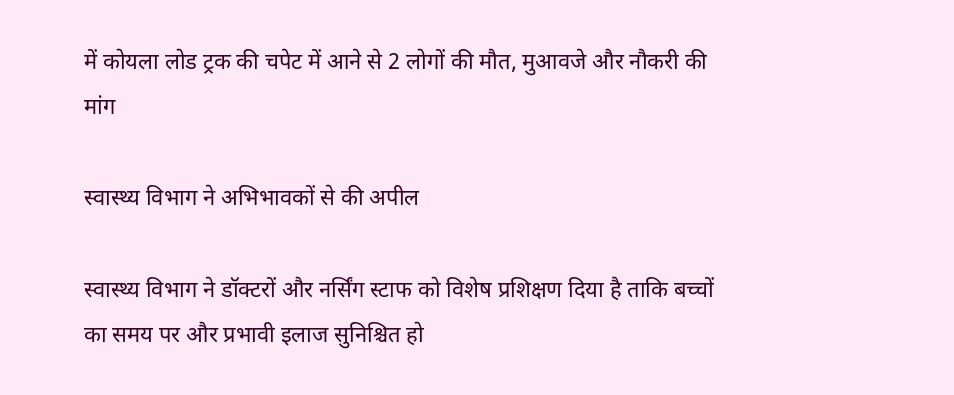में कोयला लोड ट्रक की चपेट में आने से 2 लोगों की मौत, मुआवजे और नौकरी की मांग

स्वास्थ्य विभाग ने अभिभावकों से की अपील

स्वास्थ्य विभाग ने डॉक्टरों और नर्सिंग स्टाफ को विशेष प्रशिक्षण दिया है ताकि बच्चों का समय पर और प्रभावी इलाज सुनिश्चित हो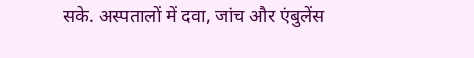सके. अस्पतालों में दवा, जांच और एंबुलेंस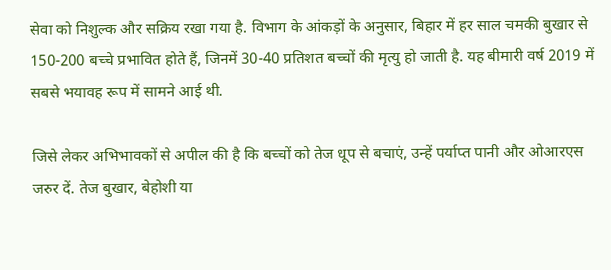सेवा को निशुल्क और सक्रिय रखा गया है. विभाग के आंकड़ों के अनुसार, बिहार में हर साल चमकी बुखार से 150-200 बच्चे प्रभावित होते हैं, जिनमें 30-40 प्रतिशत बच्चों की मृत्यु हो जाती है. यह बीमारी वर्ष 2019 में सबसे भयावह रूप में सामने आई थी.

जिसे लेकर अभिभावकों से अपील की है कि बच्चों को तेज धूप से बचाएं, उन्हें पर्याप्त पानी और ओआरएस जरुर दें. तेज बुखार, बेहोशी या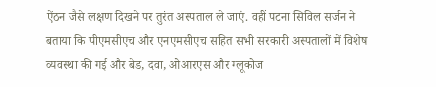ऐंठन जैसे लक्षण दिखने पर तुरंत अस्पताल ले जाएं. वहीं पटना सिविल सर्जन ने बताया कि पीएमसीएच और एनएमसीएच सहित सभी सरकारी अस्पतालों में विशेष व्यवस्था की गई और बेड, दवा, ओआरएस और ग्लूकोज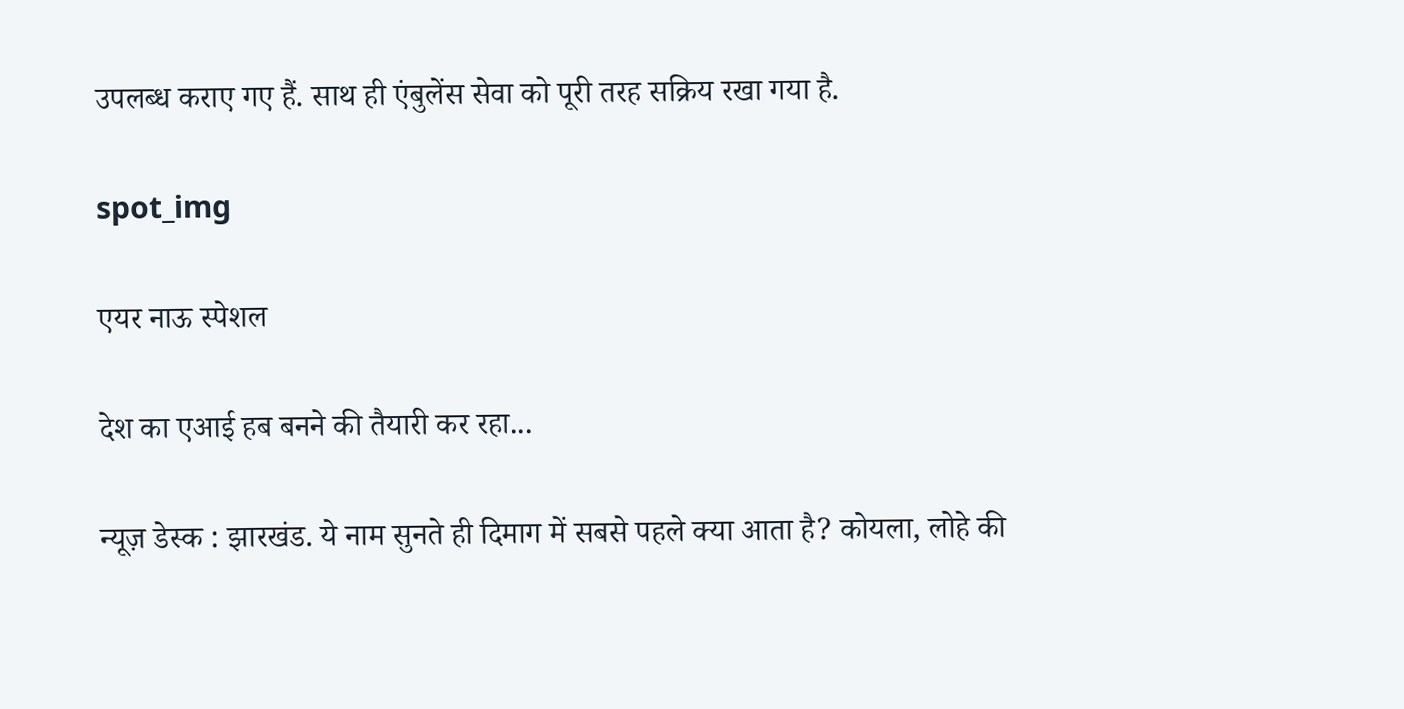उपलब्ध कराए गए हैं. साथ ही एंबुलेंस सेवा को पूरी तरह सक्रिय रखा गया है.

spot_img

एयर नाऊ स्पेशल

देश का एआई हब बनने की तैयारी कर रहा...

न्यूज़ डेस्क : झारखंड. ये नाम सुनते ही दिमाग में सबसे पहले क्या आता है? कोयला, लोहे की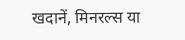खदानें, मिनरल्स या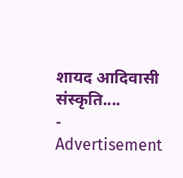शायद आदिवासी संस्कृति....
- Advertisement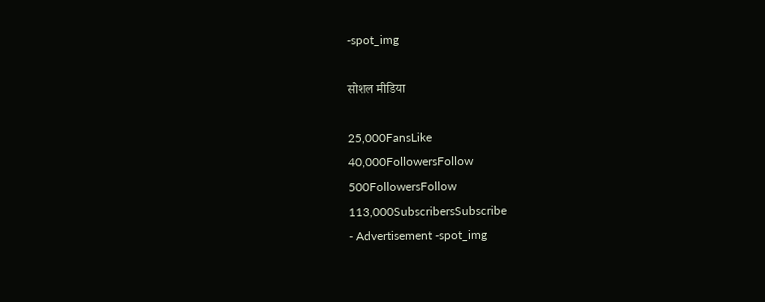-spot_img

सोशल मीडिया

25,000FansLike
40,000FollowersFollow
500FollowersFollow
113,000SubscribersSubscribe
- Advertisement -spot_img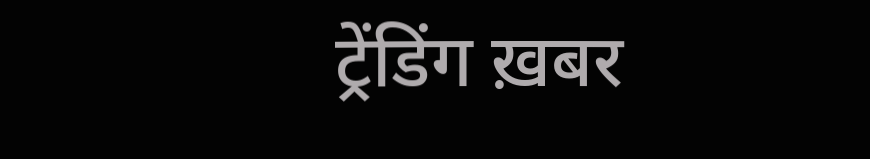ट्रेंडिंग ख़बर